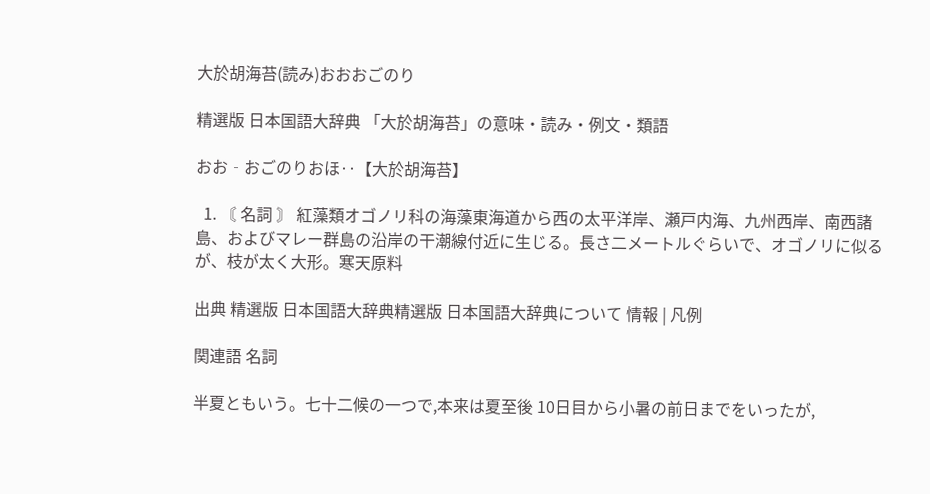大於胡海苔(読み)おおおごのり

精選版 日本国語大辞典 「大於胡海苔」の意味・読み・例文・類語

おお‐おごのりおほ‥【大於胡海苔】

  1. 〘 名詞 〙 紅藻類オゴノリ科の海藻東海道から西の太平洋岸、瀬戸内海、九州西岸、南西諸島、およびマレー群島の沿岸の干潮線付近に生じる。長さ二メートルぐらいで、オゴノリに似るが、枝が太く大形。寒天原料

出典 精選版 日本国語大辞典精選版 日本国語大辞典について 情報 | 凡例

関連語 名詞

半夏ともいう。七十二候の一つで,本来は夏至後 10日目から小暑の前日までをいったが,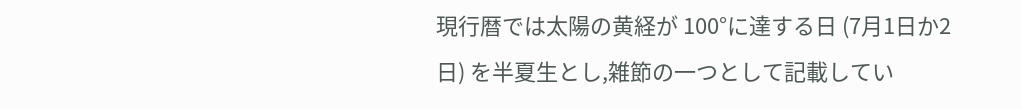現行暦では太陽の黄経が 100°に達する日 (7月1日か2日) を半夏生とし,雑節の一つとして記載してい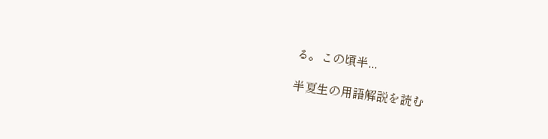る。この頃半...

半夏生の用語解説を読む